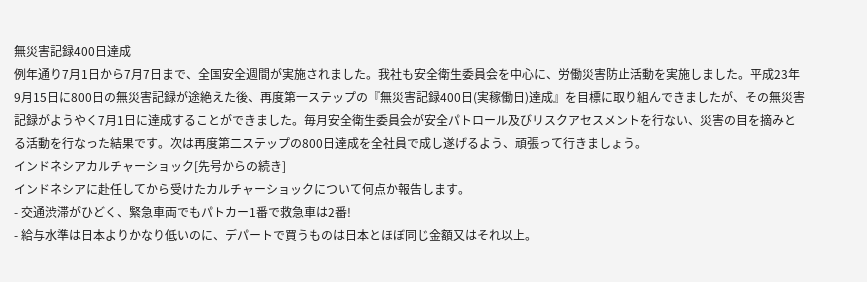無災害記録400日達成
例年通り7月1日から7月7日まで、全国安全週間が実施されました。我社も安全衛生委員会を中心に、労働災害防止活動を実施しました。平成23年9月15日に800日の無災害記録が途絶えた後、再度第一ステップの『無災害記録400日(実稼働日)達成』を目標に取り組んできましたが、その無災害記録がようやく7月1日に達成することができました。毎月安全衛生委員会が安全パトロール及びリスクアセスメントを行ない、災害の目を摘みとる活動を行なった結果です。次は再度第二ステップの800日達成を全社員で成し遂げるよう、頑張って行きましょう。
インドネシアカルチャーショック[先号からの続き]
インドネシアに赴任してから受けたカルチャーショックについて何点か報告します。
- 交通渋滞がひどく、緊急車両でもパトカー1番で救急車は2番!
- 給与水準は日本よりかなり低いのに、デパートで買うものは日本とほぼ同じ金額又はそれ以上。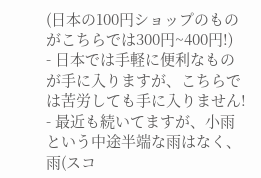(日本の100円ショップのものがこちらでは300円~400円!)
- 日本では手軽に便利なものが手に入りますが、こちらでは苦労しても手に入りません!
- 最近も続いてますが、小雨という中途半端な雨はなく、雨(スコ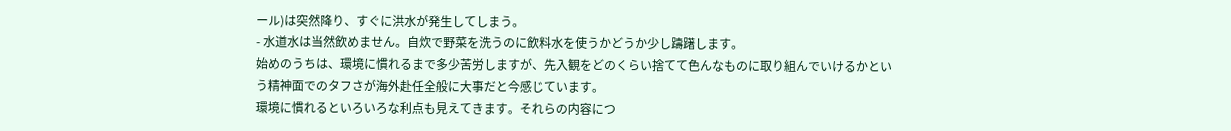ール)は突然降り、すぐに洪水が発生してしまう。
- 水道水は当然飲めません。自炊で野菜を洗うのに飲料水を使うかどうか少し躊躇します。
始めのうちは、環境に慣れるまで多少苦労しますが、先入観をどのくらい捨てて色んなものに取り組んでいけるかという精神面でのタフさが海外赴任全般に大事だと今感じています。
環境に慣れるといろいろな利点も見えてきます。それらの内容につ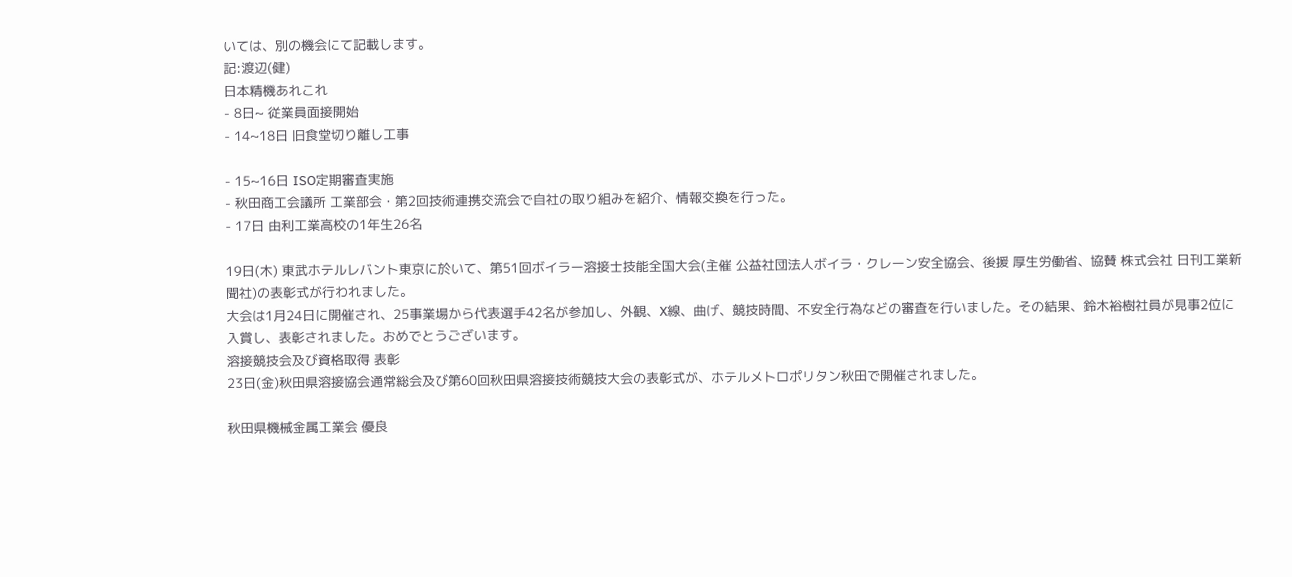いては、別の機会にて記載します。
記:渡辺(健)
日本精機あれこれ
- 8日~ 従業員面接開始
- 14~18日 旧食堂切り離し工事

- 15~16日 ISO定期審査実施
- 秋田商工会議所 工業部会・第2回技術連携交流会で自社の取り組みを紹介、情報交換を行った。
- 17日 由利工業高校の1年生26名

19日(木) 東武ホテルレバント東京に於いて、第51回ボイラー溶接士技能全国大会(主催 公益社団法人ボイラ・クレーン安全協会、後援 厚生労働省、協賛 株式会社 日刊工業新聞社)の表彰式が行われました。
大会は1月24日に開催され、25事業場から代表選手42名が参加し、外観、X線、曲げ、競技時間、不安全行為などの審査を行いました。その結果、鈴木裕樹社員が見事2位に入賞し、表彰されました。おめでとうございます。
溶接競技会及び資格取得 表彰
23日(金)秋田県溶接協会通常総会及び第60回秋田県溶接技術競技大会の表彰式が、ホテルメトロポリタン秋田で開催されました。

秋田県機械金属工業会 優良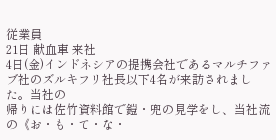従業員
21日 献血車 来社
4日(金)インドネシアの提携会社であるマルチファブ社のズルキフリ社長以下4名が来訪されました。当社の
帰りには佐竹資料館で鎧・兜の見学をし、当社流の《お・も・て・な・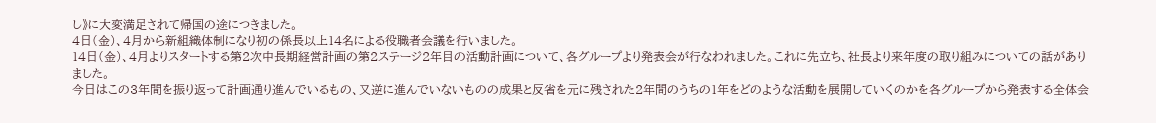し》に大変満足されて帰国の途につきました。
4日(金)、4月から新組織体制になり初の係長以上14名による役職者会議を行いました。
14日(金)、4月よりスタートする第2次中長期経営計画の第2ステージ2年目の活動計画について、各グループより発表会が行なわれました。これに先立ち、社長より来年度の取り組みについての話がありました。
今日はこの3年間を振り返って計画通り進んでいるもの、又逆に進んでいないものの成果と反省を元に残された2年間のうちの1年をどのような活動を展開していくのかを各グループから発表する全体会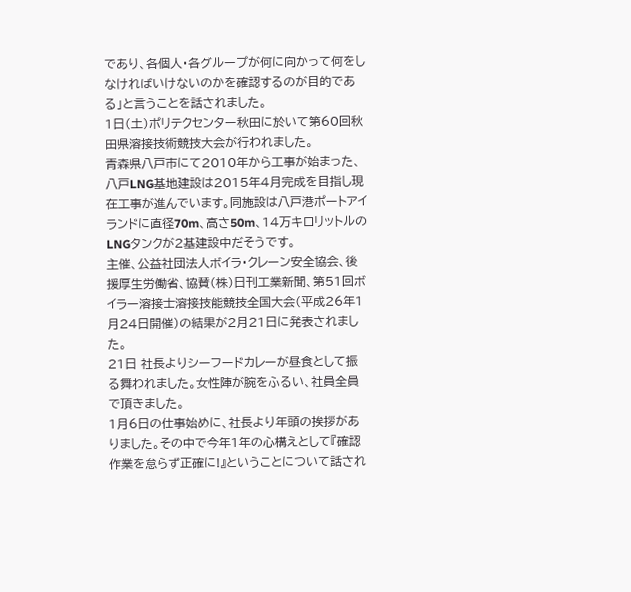であり、各個人・各グループが何に向かって何をしなければいけないのかを確認するのが目的である」と言うことを話されました。
1日(土)ポリテクセンター秋田に於いて第60回秋田県溶接技術競技大会が行われました。
青森県八戸市にて2010年から工事が始まった、八戸LNG基地建設は2015年4月完成を目指し現在工事が進んでいます。同施設は八戸港ポートアイランドに直径70m、高さ50m、14万キロリットルのLNGタンクが2基建設中だそうです。
主催、公益社団法人ボイラ・クレーン安全協会、後援厚生労働省、協賛(株)日刊工業新聞、第51回ボイラー溶接士溶接技能競技全国大会(平成26年1月24日開催)の結果が2月21日に発表されました。
21日 社長よりシーフードカレーが昼食として振る舞われました。女性陣が腕をふるい、社員全員で頂きました。
1月6日の仕事始めに、社長より年頭の挨拶がありました。その中で今年1年の心構えとして『確認作業を怠らず正確に!』ということについて話され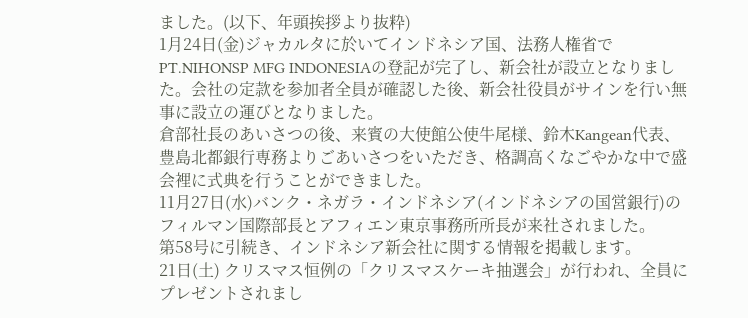ました。(以下、年頭挨拶より抜粋)
1月24日(金)ジャカルタに於いてインドネシア国、法務人権省でPT.NIHONSP MFG INDONESIAの登記が完了し、新会社が設立となりました。会社の定款を参加者全員が確認した後、新会社役員がサインを行い無事に設立の運びとなりました。
倉部社長のあいさつの後、来賓の大使館公使牛尾様、鈴木Kangean代表、豊島北都銀行専務よりごあいさつをいただき、格調高くなごやかな中で盛会裡に式典を行うことができました。
11月27日(水)バンク・ネガラ・インドネシア(インドネシアの国営銀行)のフィルマン国際部長とアフィエン東京事務所所長が来社されました。
第58号に引続き、インドネシア新会社に関する情報を掲載します。
21日(土) クリスマス恒例の「クリスマスケーキ抽選会」が行われ、全員にプレゼントされまし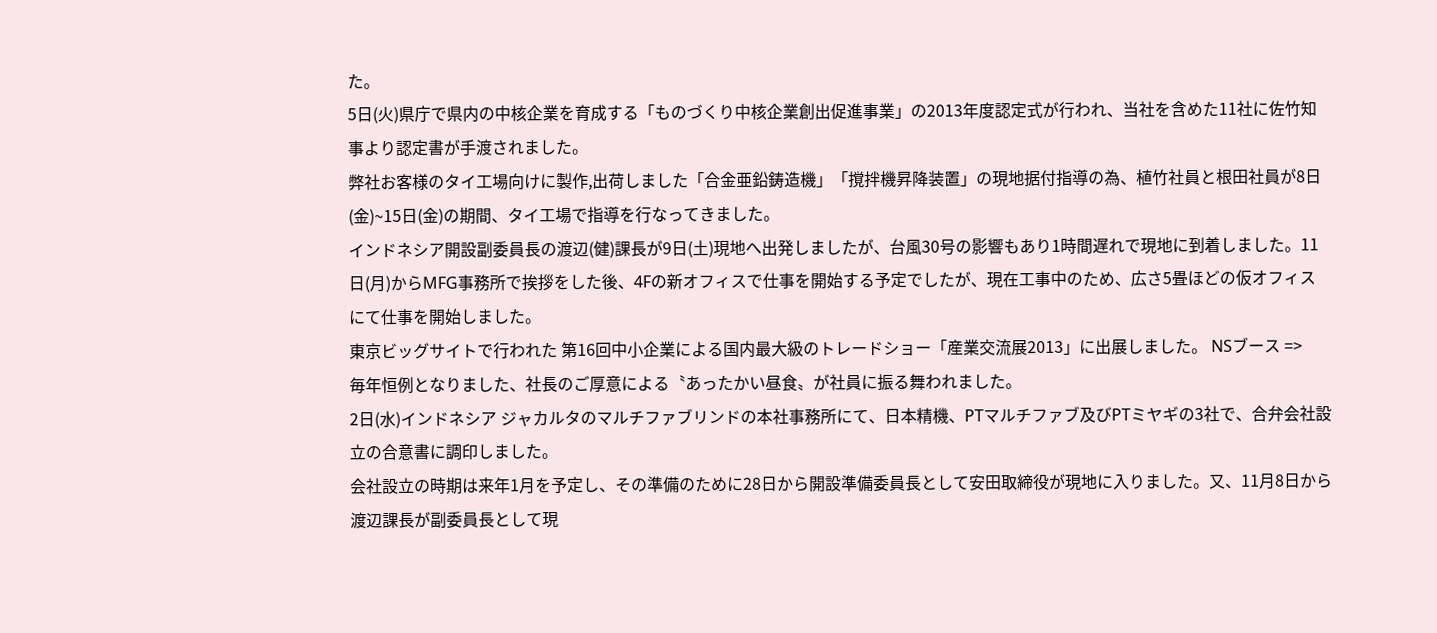た。
5日(火)県庁で県内の中核企業を育成する「ものづくり中核企業創出促進事業」の2013年度認定式が行われ、当社を含めた11社に佐竹知事より認定書が手渡されました。
弊社お客様のタイ工場向けに製作,出荷しました「合金亜鉛鋳造機」「撹拌機昇降装置」の現地据付指導の為、植竹社員と根田社員が8日(金)~15日(金)の期間、タイ工場で指導を行なってきました。
インドネシア開設副委員長の渡辺(健)課長が9日(土)現地へ出発しましたが、台風30号の影響もあり1時間遅れで現地に到着しました。11日(月)からMFG事務所で挨拶をした後、4Fの新オフィスで仕事を開始する予定でしたが、現在工事中のため、広さ5畳ほどの仮オフィスにて仕事を開始しました。
東京ビッグサイトで行われた 第16回中小企業による国内最大級のトレードショー「産業交流展2013」に出展しました。 NSブース =>
毎年恒例となりました、社長のご厚意による〝あったかい昼食〟が社員に振る舞われました。
2日(水)インドネシア ジャカルタのマルチファブリンドの本社事務所にて、日本精機、PTマルチファブ及びPTミヤギの3社で、合弁会社設立の合意書に調印しました。
会社設立の時期は来年1月を予定し、その準備のために28日から開設準備委員長として安田取締役が現地に入りました。又、11月8日から渡辺課長が副委員長として現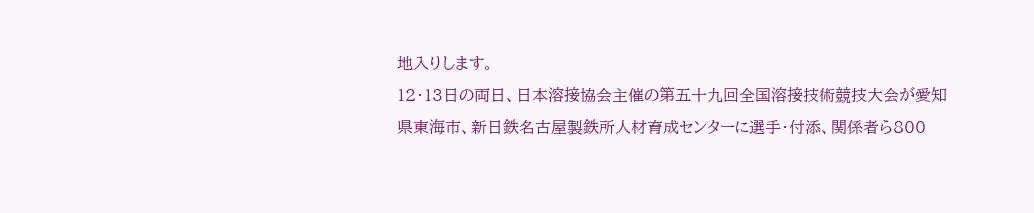地入りします。
12・13日の両日、日本溶接協会主催の第五十九回全国溶接技術競技大会が愛知県東海市、新日鉄名古屋製鉄所人材育成センターに選手・付添、関係者ら800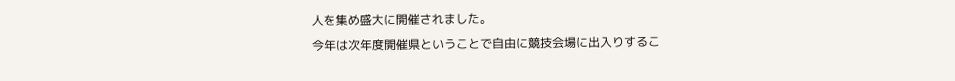人を集め盛大に開催されました。
今年は次年度開催県ということで自由に競技会場に出入りするこ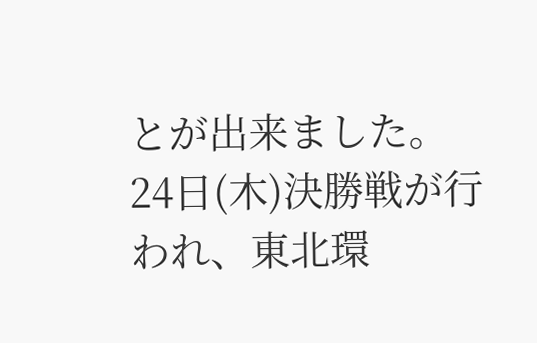とが出来ました。
24日(木)決勝戦が行われ、東北環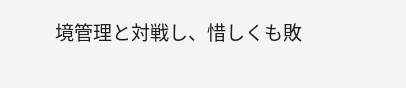境管理と対戦し、惜しくも敗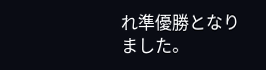れ準優勝となりました。